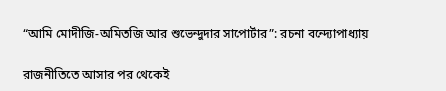“আমি মোদীজি-অমিতজি আর শুভেন্দুদার সাপোর্টার”: রচনা বন্দ্যোপাধ্যায়

রাজনীতিতে আসার পর থেকেই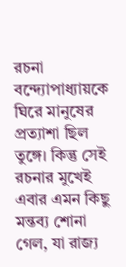রচনা বন্দ্যোপাধ্যায়কে ঘিরে মানুষের প্রত্যাশা ছিল তুঙ্গে। কিন্তু সেই রচনার মুখেই এবার এমন কিছু মন্তব্য শোনা গেল, যা রাজ্য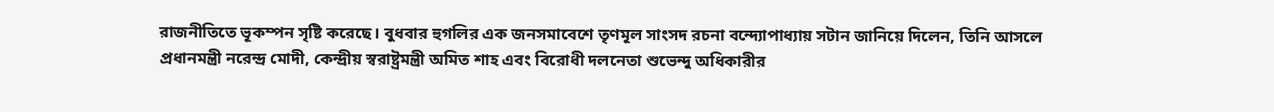রাজনীতিতে ভূকম্পন সৃষ্টি করেছে। বুধবার হুগলির এক জনসমাবেশে তৃণমূল সাংসদ রচনা বন্দ্যোপাধ্যায় সটান জানিয়ে দিলেন, তিনি আসলে প্রধানমন্ত্রী নরেন্দ্র মোদী, কেন্দ্রীয় স্বরাষ্ট্রমন্ত্রী অমিত শাহ এবং বিরোধী দলনেতা শুভেন্দু অধিকারীর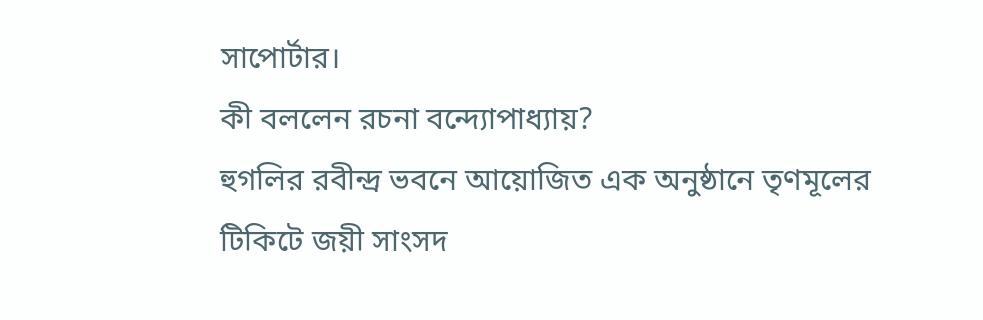সাপোর্টার।
কী বললেন রচনা বন্দ্যোপাধ্যায়?
হুগলির রবীন্দ্র ভবনে আয়োজিত এক অনুষ্ঠানে তৃণমূলের টিকিটে জয়ী সাংসদ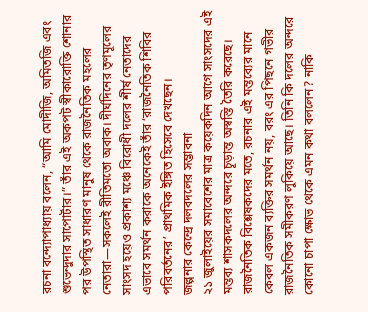রচনা বন্দ্যোপাধ্যায় বলেন, “আমি মোদীজি, অমিতজি এবং শুভেন্দুদার সাপোর্টার।” তাঁর এই অকপট স্বীকারোক্তি শোনার পর উপস্থিত সাধারণ মানুষ থেকে রাজনৈতিক মহলের নেতারা—সকলেই রীতিমতো অবাক। দীর্ঘদিনের তৃণমূলের সাংসদ হয়েও প্রকাশ্য মঞ্চে বিরোধী দলের শীর্ষ নেতাদের এভাবে সমর্থন করাকে অনেকেই তাঁর ‘রাজনৈতিক শিবির পরিবর্তনের’ প্রাথমিক ইঙ্গিত হিসেবে দেখছেন।
জল্পনার কেন্দ্রে দলবদলের সম্ভাবনা
২১ জুলাইয়ের সমাবেশের মাত্র কয়েকদিন আগে সাংসদের এই মন্তব্য শাসকদলের অন্দরে চূড়ান্ত অস্বস্তি তৈরি করেছে। রাজনৈতিক বিশ্লেষকদের মতে, রচনার এই মন্তব্যের মানে কেবল একজন ব্যক্তির সমর্থন নয়, বরং এর পিছনে গভীর রাজনৈতিক সমীকরণ লুকিয়ে আছে। তিনি কি দলের অন্দরে কোনো চাপা ক্ষোভ থেকে এমন কথা বললেন? নাকি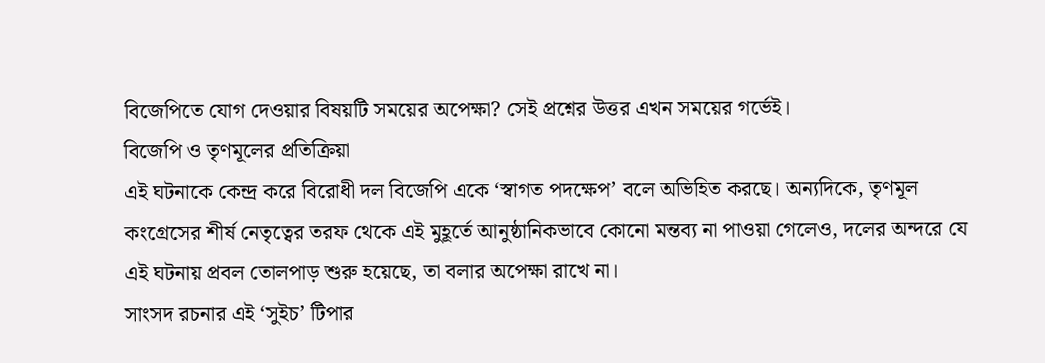বিজেপিতে যোগ দেওয়ার বিষয়টি সময়ের অপেক্ষা? সেই প্রশ্নের উত্তর এখন সময়ের গর্ভেই।
বিজেপি ও তৃণমূলের প্রতিক্রিয়া
এই ঘটনাকে কেন্দ্র করে বিরোধী দল বিজেপি একে ‘স্বাগত পদক্ষেপ’ বলে অভিহিত করছে। অন্যদিকে, তৃণমূল কংগ্রেসের শীর্ষ নেতৃত্বের তরফ থেকে এই মুহূর্তে আনুষ্ঠানিকভাবে কোনো মন্তব্য না পাওয়া গেলেও, দলের অন্দরে যে এই ঘটনায় প্রবল তোলপাড় শুরু হয়েছে, তা বলার অপেক্ষা রাখে না।
সাংসদ রচনার এই ‘সুইচ’ টিপার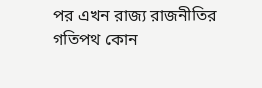পর এখন রাজ্য রাজনীতির গতিপথ কোন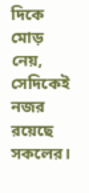দিকে মোড় নেয়, সেদিকেই নজর রয়েছে সকলের।